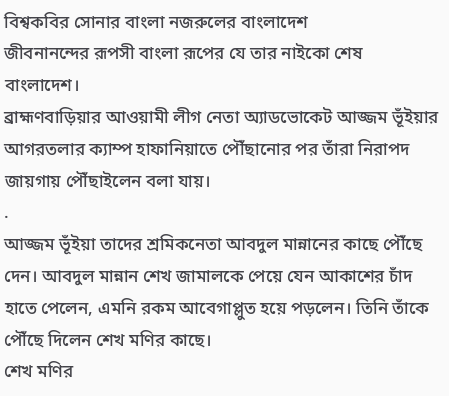বিশ্বকবির সোনার বাংলা নজরুলের বাংলাদেশ
জীবনানন্দের রূপসী বাংলা রূপের যে তার নাইকো শেষ
বাংলাদেশ।
ব্রাহ্মণবাড়িয়ার আওয়ামী লীগ নেতা অ্যাডভোকেট আজ্জম ভূঁইয়ার আগরতলার ক্যাম্প হাফানিয়াতে পৌঁছানোর পর তাঁরা নিরাপদ জায়গায় পৌঁছাইলেন বলা যায়।
.
আজ্জম ভূঁইয়া তাদের শ্রমিকনেতা আবদুল মান্নানের কাছে পৌঁছে দেন। আবদুল মান্নান শেখ জামালকে পেয়ে যেন আকাশের চাঁদ হাতে পেলেন, এমনি রকম আবেগাপ্লুত হয়ে পড়লেন। তিনি তাঁকে পৌঁছে দিলেন শেখ মণির কাছে।
শেখ মণির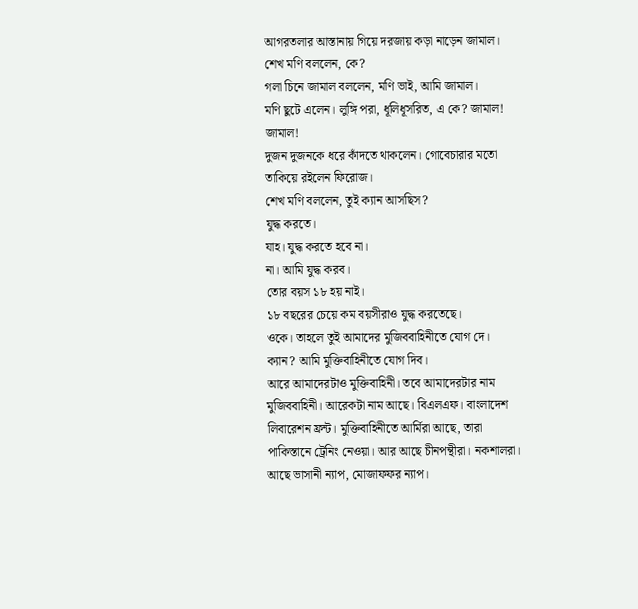আগরতলার আস্তানায় গিয়ে দরজায় কড়া নাড়েন জামাল।
শেখ মণি বললেন, কে?
গলা চিনে জামাল বললেন, মণি ভাই, আমি জামাল।
মণি ছুটে এলেন। লুঙ্গি পরা, ধূলিধূসরিত, এ কে? জামাল! জামাল!
দুজন দুজনকে ধরে কাঁদতে থাকলেন। গোবেচারার মতো তাকিয়ে রইলেন ফিরোজ।
শেখ মণি বললেন, তুই ক্যান আসছিস?
যুদ্ধ করতে।
যাহ। যুদ্ধ করতে হবে না।
না। আমি যুদ্ধ করব।
তোর বয়স ১৮ হয় নাই।
১৮ বছরের চেয়ে কম বয়সীরাও যুদ্ধ করতেছে।
ওকে। তাহলে তুই আমাদের মুজিববাহিনীতে যোগ দে।
ক্যান? আমি মুক্তিবাহিনীতে যোগ দিব।
আরে আমাদেরটাও মুক্তিবাহিনী। তবে আমাদেরটার নাম মুজিববাহিনী। আরেকটা নাম আছে। বিএলএফ। বাংলাদেশ লিবারেশন ফ্রন্ট। মুক্তিবাহিনীতে আর্মিরা আছে, তারা পাকিস্তানে ট্রেনিং নেওয়া। আর আছে চীনপন্থীরা। নকশালরা। আছে ভাসানী ন্যাপ, মোজাফফর ন্যাপ।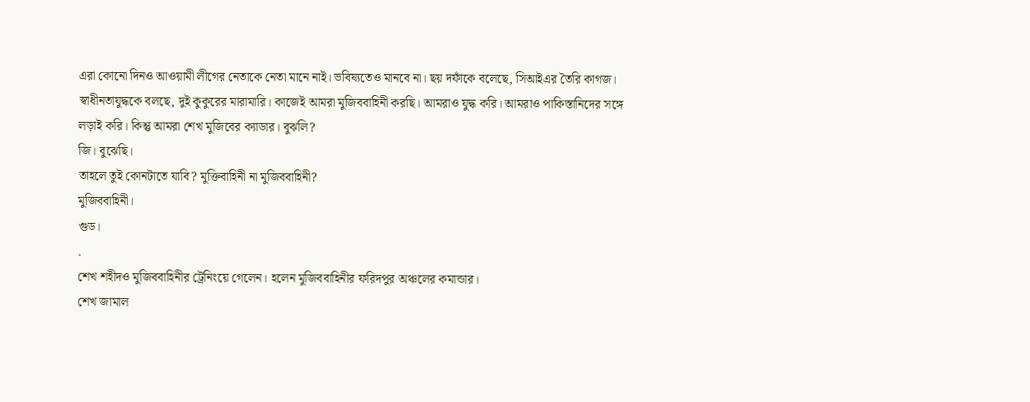এরা কোনো দিনও আওয়ামী লীগের নেতাকে নেতা মানে নাই। ভবিষ্যতেও মানবে না। ছয় দফাঁকে বলেছে, সিআইএর তৈরি কাগজ। স্বাধীনতাযুদ্ধকে বলছে, দুই কুকুরের মারামারি। কাজেই আমরা মুজিববাহিনী করছি। আমরাও যুদ্ধ করি। আমরাও পাকিস্তানিদের সঙ্গে লড়াই করি। কিন্তু আমরা শেখ মুজিবের ক্যাডার। বুঝলি?
জি। বুঝেছি।
তাহলে তুই কোনটাতে যাবি? মুক্তিবাহিনী না মুজিববাহিনী?
মুজিববাহিনী।
গুড।
.
শেখ শহীদও মুজিববাহিনীর ট্রেনিংয়ে গেলেন। হলেন মুজিববাহিনীর ফরিদপুর অঞ্চলের কমান্ডার।
শেখ জামাল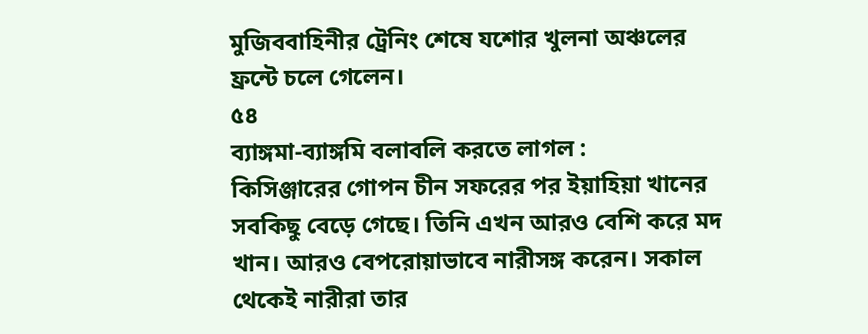মুজিববাহিনীর ট্রেনিং শেষে যশোর খুলনা অঞ্চলের ফ্রন্টে চলে গেলেন।
৫৪
ব্যাঙ্গমা-ব্যাঙ্গমি বলাবলি করতে লাগল :
কিসিঞ্জারের গোপন চীন সফরের পর ইয়াহিয়া খানের সবকিছু বেড়ে গেছে। তিনি এখন আরও বেশি করে মদ খান। আরও বেপরোয়াভাবে নারীসঙ্গ করেন। সকাল থেকেই নারীরা তার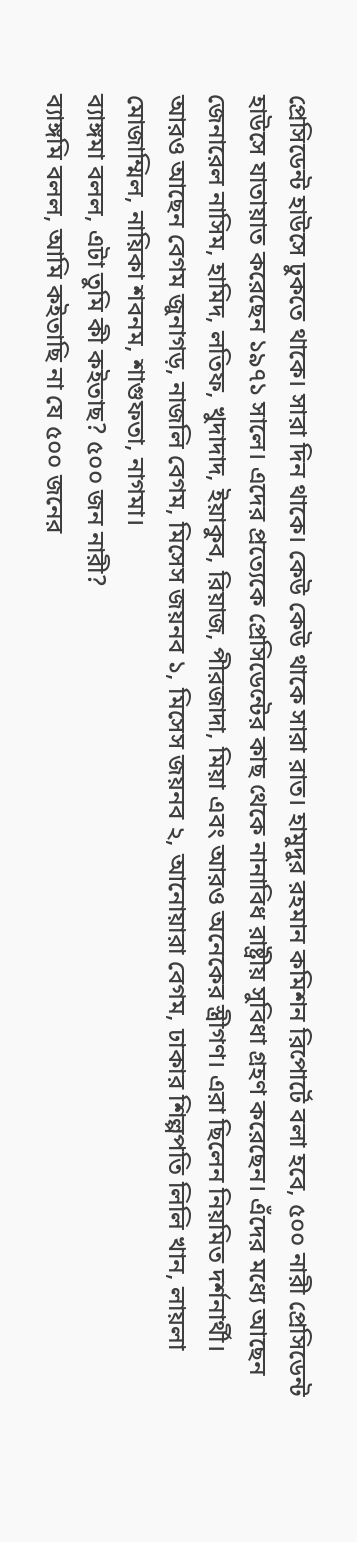প্রেসিডেন্ট হাউসে ঢুকতে থাকে। সারা দিন থাকে। কেউ কেউ থাকে সারা রাত। হামুদুর রহমান কমিশন রিপোর্টে বলা হবে, ৫০০ নারী প্রেসিডেন্ট হাউসে যাতায়াত করেছেন ১৯৭১ সালে। এদের প্রত্যেকে প্রেসিডেন্টের কাছ থেকে নানাবিধ রাষ্ট্রীয় সুবিধা গ্রহণ করেছেন। এঁদের মধ্যে আছেন জেনারেল নাসিম, হামিদ, লতিফ, খুদাদাদ, ইয়াকুব, রিয়াজ, পীরজাদা, মিয়া এবং আরও অনেকের স্ত্রীগণ। এরা ছিলেন নিয়মিত দর্শনার্থী। আরও আছেন বেগম জুনাগড়, নাজলি বেগম, মিসেস জয়নব ১, মিসেস জয়নব ২, আনোয়ারা বেগম, ঢাকার শিল্পপতি লিলি খান, লায়লা মোজাম্মিল, নায়িকা শবনম, শাগুফতা, নাগমা।
ব্যাঙ্গমা বলল, এটা তুমি কী কইতাছ? ৫০০ জন নারী?
ব্যাঙ্গমি বলল, আমি কইতাছি না যে ৫০০ জনের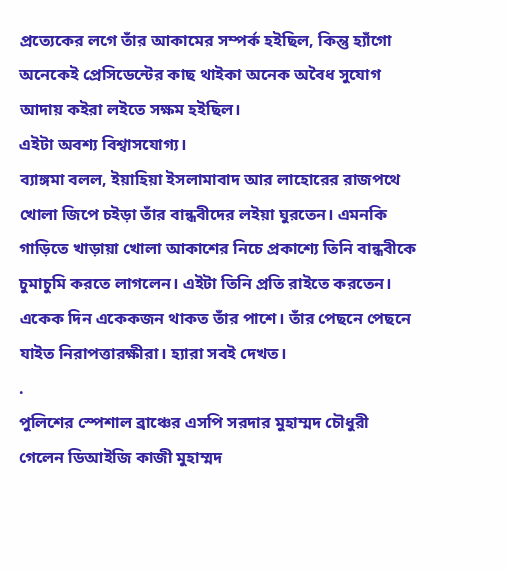প্রত্যেকের লগে তাঁর আকামের সম্পর্ক হইছিল, কিন্তু হ্যাঁগো অনেকেই প্রেসিডেন্টের কাছ থাইকা অনেক অবৈধ সুযোগ আদায় কইরা লইতে সক্ষম হইছিল।
এইটা অবশ্য বিশ্বাসযোগ্য।
ব্যাঙ্গমা বলল, ইয়াহিয়া ইসলামাবাদ আর লাহোরের রাজপথে খোলা জিপে চইড়া তাঁর বান্ধবীদের লইয়া ঘুরতেন। এমনকি গাড়িতে খাড়ায়া খোলা আকাশের নিচে প্রকাশ্যে তিনি বান্ধবীকে চুমাচুমি করতে লাগলেন। এইটা তিনি প্রতি রাইতে করতেন। একেক দিন একেকজন থাকত তাঁর পাশে। তাঁর পেছনে পেছনে যাইত নিরাপত্তারক্ষীরা। হ্যারা সবই দেখত।
.
পুলিশের স্পেশাল ব্রাঞ্চের এসপি সরদার মুহাম্মদ চৌধুরী গেলেন ডিআইজি কাজী মুহাম্মদ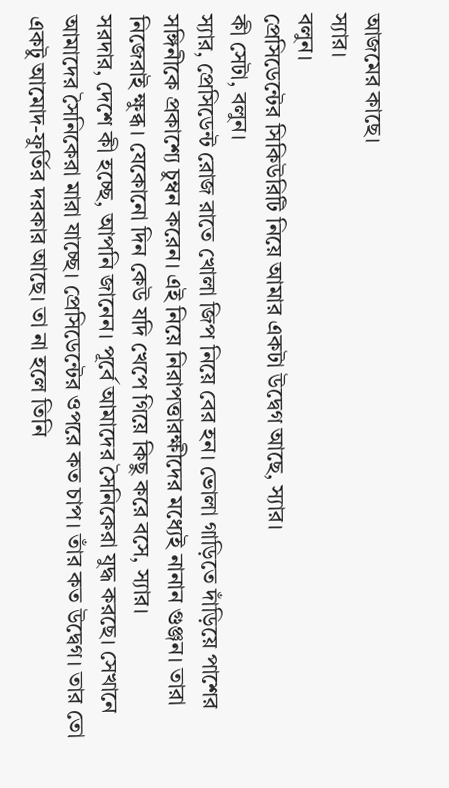আজমের কাছে।
স্যার।
বলুন।
প্রেসিডেন্টের সিকিউরিটি নিয়ে আমার একটা উদ্বেগ আছে, স্যার।
কী সেটা, বলুন।
স্যার, প্রেসিডেন্ট রোজ রাতে খোলা জিপ নিয়ে বের হন। ভোলা গাড়িতে দাঁড়িয়ে পাশের সঙ্গিনীকে প্রকাশ্যে চুম্বন করেন। এই নিয়ে নিরাপত্তারক্ষীদের মধ্যেই নানান গুঞ্জন। তারা নিজেরাই ক্ষুব্ধ। যেকোনো দিন কেউ যদি খেপে গিয়ে কিছু করে বসে, স্যার।
সরদার, দেশে কী হচ্ছে, আপনি জানেন। পূর্বে আমাদের সৈনিকেরা যুদ্ধ করছে। সেখানে আমাদের সৈনিকেরা মারা যাচ্ছে। প্রেসিডেন্টের ওপরে কত চাপ। তাঁর কত উদ্বেগ। তার তো একটু আমোদ-ফুর্তির দরকার আছে। তা না হলে তিনি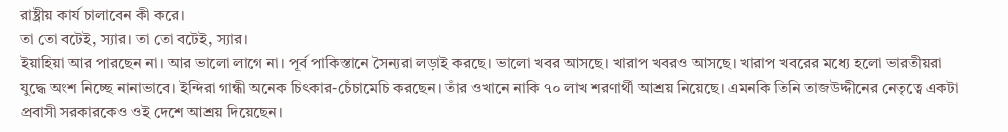রাষ্ট্রীয় কার্য চালাবেন কী করে।
তা তো বটেই, স্যার। তা তো বটেই, স্যার।
ইয়াহিয়া আর পারছেন না। আর ভালো লাগে না। পূর্ব পাকিস্তানে সৈন্যরা লড়াই করছে। ভালো খবর আসছে। খারাপ খবরও আসছে। খারাপ খবরের মধ্যে হলো ভারতীয়রা যুদ্ধে অংশ নিচ্ছে নানাভাবে। ইন্দিরা গান্ধী অনেক চিৎকার-চেঁচামেচি করছেন। তাঁর ওখানে নাকি ৭০ লাখ শরণার্থী আশ্রয় নিয়েছে। এমনকি তিনি তাজউদ্দীনের নেতৃত্বে একটা প্রবাসী সরকারকেও ওই দেশে আশ্রয় দিয়েছেন।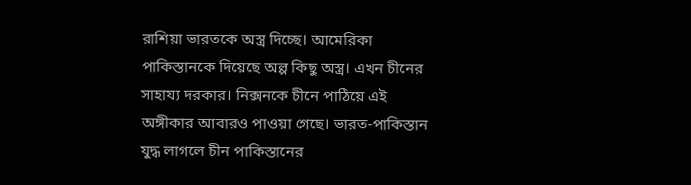রাশিয়া ভারতকে অস্ত্র দিচ্ছে। আমেরিকা পাকিস্তানকে দিয়েছে অল্প কিছু অস্ত্র। এখন চীনের সাহায্য দরকার। নিক্সনকে চীনে পাঠিয়ে এই অঙ্গীকার আবারও পাওয়া গেছে। ভারত-পাকিস্তান যুদ্ধ লাগলে চীন পাকিস্তানের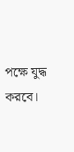পক্ষে যুদ্ধ করবে।